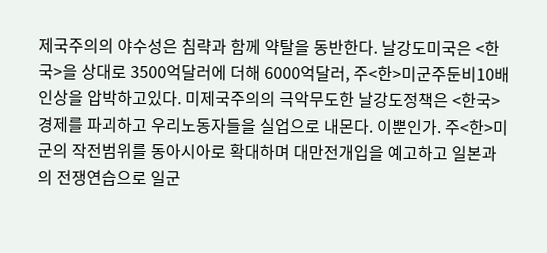제국주의의 야수성은 침략과 함께 약탈을 동반한다. 날강도미국은 <한국>을 상대로 3500억달러에 더해 6000억달러, 주<한>미군주둔비10배인상을 압박하고있다. 미제국주의의 극악무도한 날강도정책은 <한국>경제를 파괴하고 우리노동자들을 실업으로 내몬다. 이뿐인가. 주<한>미군의 작전범위를 동아시아로 확대하며 대만전개입을 예고하고 일본과의 전쟁연습으로 일군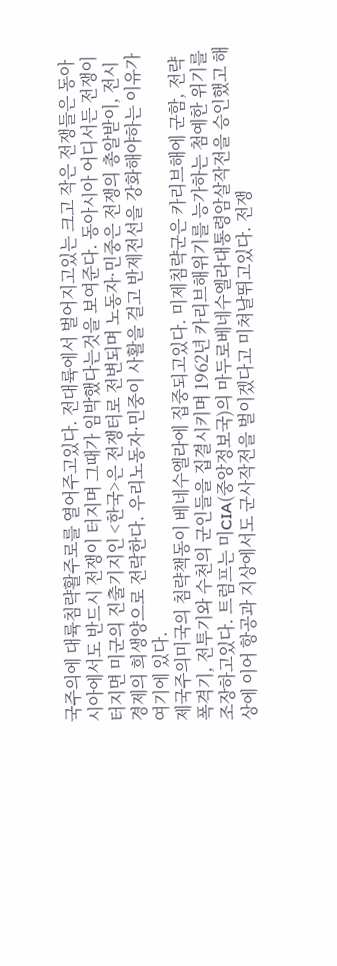국주의에 대륙침략활주로를 열어주고있다. 전대륙에서 벌어지고있는 크고 작은 전쟁들은 동아시아에서도 반드시 전쟁이 터지며 그때가 임박했다는것을 보여준다. 동아시아 어디서든 전쟁이 터지면 미군의 진출기지인 <한국>은 전쟁터로 전변되며 노동자·민중은 전쟁의 총알받이, 전시경제의 희생양으로 전락한다. 우리노동자·민중이 사활을 걸고 반제전선을 강화해야하는 이유가 여기에 있다.
제국주의미국의 침략책동이 베네수엘라에 집중되고있다. 미제침략군은 카리브해에 군함, 전략폭격기, 전투기와 수천의 군인들을 집결시키며 1962년 카리브해위기를 능가하는 첨예한 위기를 조장하고있다. 트럼프는 미CIA(중앙정보국)의 마두로베네수엘라대통령암살작전을 승인했고 해상에 이어 항공과 지상에서도 군사작전을 벌이겠다고 미쳐날뛰고있다. 전쟁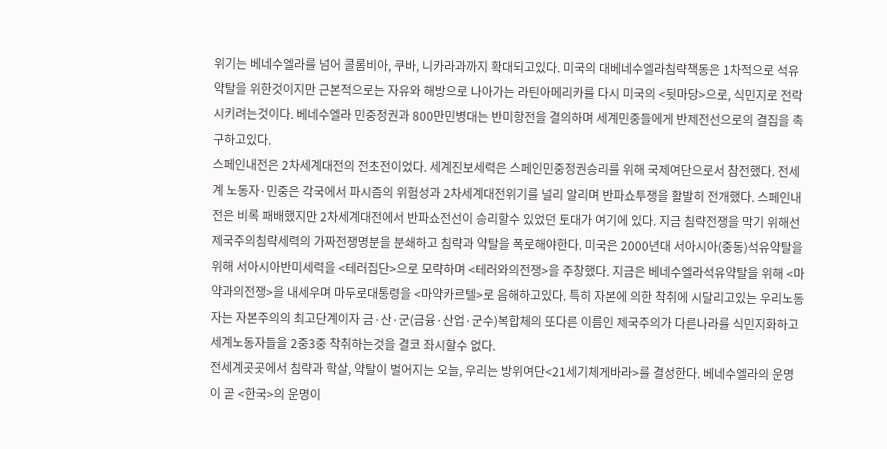위기는 베네수엘라를 넘어 콜롬비아, 쿠바, 니카라과까지 확대되고있다. 미국의 대베네수엘라침략책동은 1차적으로 석유약탈을 위한것이지만 근본적으로는 자유와 해방으로 나아가는 라틴아메리카를 다시 미국의 <뒷마당>으로, 식민지로 전락시키려는것이다. 베네수엘라 민중정권과 800만민병대는 반미항전을 결의하며 세계민중들에게 반제전선으로의 결집을 촉구하고있다.
스페인내전은 2차세계대전의 전초전이었다. 세계진보세력은 스페인민중정권승리를 위해 국제여단으로서 참전했다. 전세계 노동자·민중은 각국에서 파시즘의 위험성과 2차세계대전위기를 널리 알리며 반파쇼투쟁을 활발히 전개했다. 스페인내전은 비록 패배했지만 2차세계대전에서 반파쇼전선이 승리할수 있었던 토대가 여기에 있다. 지금 침략전쟁을 막기 위해선 제국주의침략세력의 가짜전쟁명분을 분쇄하고 침략과 약탈을 폭로해야한다. 미국은 2000년대 서아시아(중동)석유약탈을 위해 서아시아반미세력을 <테러집단>으로 모략하며 <테러와의전쟁>을 주창했다. 지금은 베네수엘라석유약탈을 위해 <마약과의전쟁>을 내세우며 마두로대통령을 <마약카르텔>로 음해하고있다. 특히 자본에 의한 착취에 시달리고있는 우리노동자는 자본주의의 최고단계이자 금·산·군(금융·산업·군수)복합체의 또다른 이름인 제국주의가 다른나라를 식민지화하고 세계노동자들을 2중3중 착취하는것을 결코 좌시할수 없다.
전세계곳곳에서 침략과 학살, 약탈이 벌어지는 오늘, 우리는 방위여단<21세기체게바라>를 결성한다. 베네수엘라의 운명이 곧 <한국>의 운명이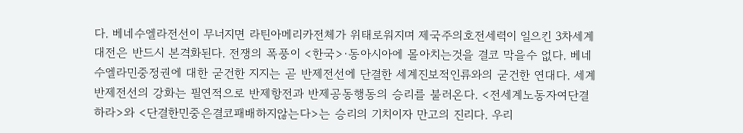다. 베네수엘라전선이 무너지면 라틴아메리카전체가 위태로워지며 제국주의호전세력이 일으킨 3차세계대전은 반드시 본격화된다. 전쟁의 폭풍이 <한국>·동아시아에 몰아치는것을 결코 막을수 없다. 베네수엘라민중정권에 대한 굳건한 지지는 곧 반제전선에 단결한 세계진보적인류와의 굳건한 연대다. 세계반제전선의 강화는 필연적으로 반제항전과 반제공동행동의 승리를 불러온다. <전세계노동자여단결하라>와 <단결한민중은결코패배하지않는다>는 승리의 기치이자 만고의 진리다. 우리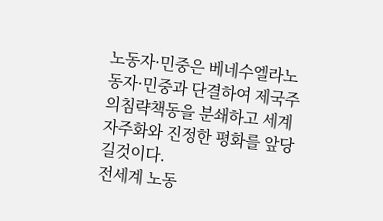노동자·민중은 베네수엘라노동자·민중과 단결하여 제국주의침략책동을 분쇄하고 세계자주화와 진정한 평화를 앞당길것이다.
전세계 노동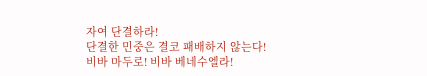자여 단결하라!
단결한 민중은 결코 패배하지 않는다!
비바 마두로! 비바 베네수엘라!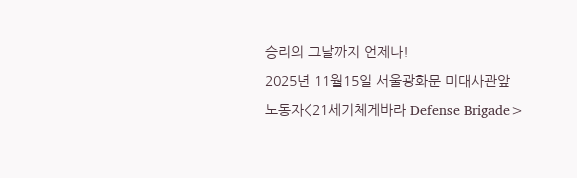승리의 그날까지 언제나!
2025년 11월15일 서울광화문 미대사관앞
노동자<21세기체게바라 Defense Brigade>